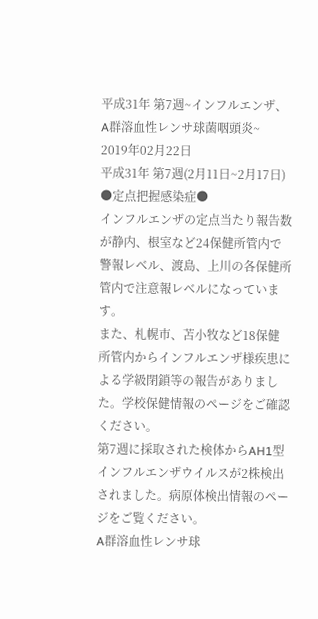平成31年 第7週~インフルエンザ、A群溶血性レンサ球菌咽頭炎~
2019年02月22日
平成31年 第7週(2月11日~2月17日)
●定点把握感染症●
インフルエンザの定点当たり報告数が静内、根室など24保健所管内で警報レベル、渡島、上川の各保健所管内で注意報レベルになっています。
また、札幌市、苫小牧など18保健所管内からインフルエンザ様疾患による学級閉鎖等の報告がありました。学校保健情報のページをご確認ください。
第7週に採取された検体からAH1型インフルエンザウイルスが2株検出されました。病原体検出情報のページをご覧ください。
A群溶血性レンサ球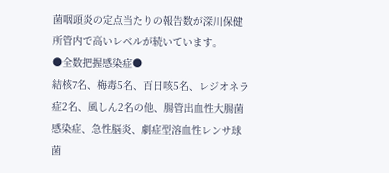菌咽頭炎の定点当たりの報告数が深川保健所管内で高いレベルが続いています。
●全数把握感染症●
結核7名、梅毒5名、百日咳5名、レジオネラ症2名、風しん2名の他、腸管出血性大腸菌感染症、急性脳炎、劇症型溶血性レンサ球菌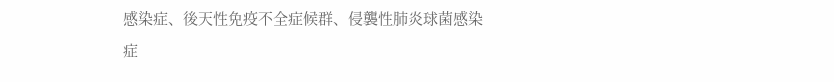感染症、後天性免疫不全症候群、侵襲性肺炎球菌感染症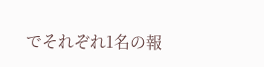でそれぞれ1名の報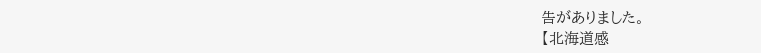告がありました。
【北海道感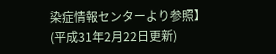染症情報センターより参照】
(平成31年2月22日更新)